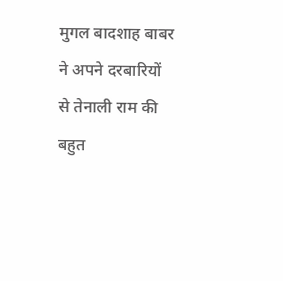मुगल बादशाह बाबर ने अपने दरबारियों से तेनाली राम की बहुत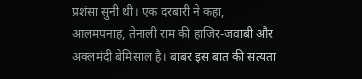प्रशंसा सुनी थी। एक दरबारी ने कहा, आलमपनाह, तेनाली राम की हाजिर-जवाबी और अक्लमंदी बेमिसाल है। बाबर इस बात की सत्यता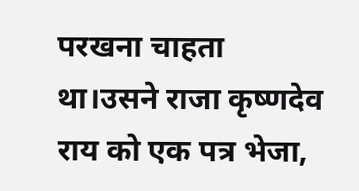परखना चाहता था।उसने राजा कृष्णदेव राय को एक पत्र भेजा,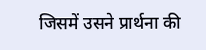जिसमें उसने प्रार्थना की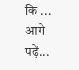कि ...
आगे पढ़ें...